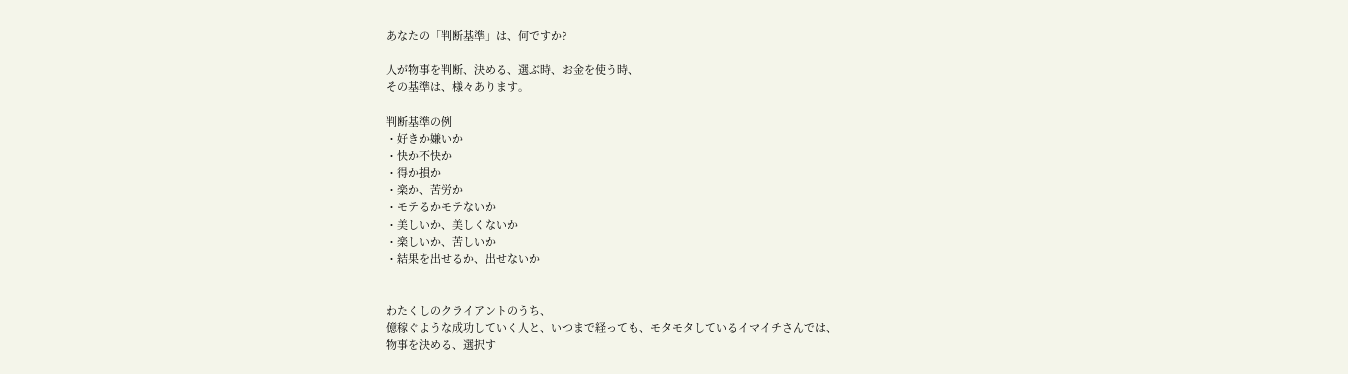あなたの「判断基準」は、何ですか?

人が物事を判断、決める、選ぶ時、お金を使う時、
その基準は、様々あります。

判断基準の例
・好きか嫌いか
・快か不快か
・得か損か
・楽か、苦労か
・モテるかモテないか
・美しいか、美しくないか
・楽しいか、苦しいか
・結果を出せるか、出せないか


わたくしのクライアントのうち、
億稼ぐような成功していく人と、いつまで経っても、モタモタしているイマイチさんでは、
物事を決める、選択す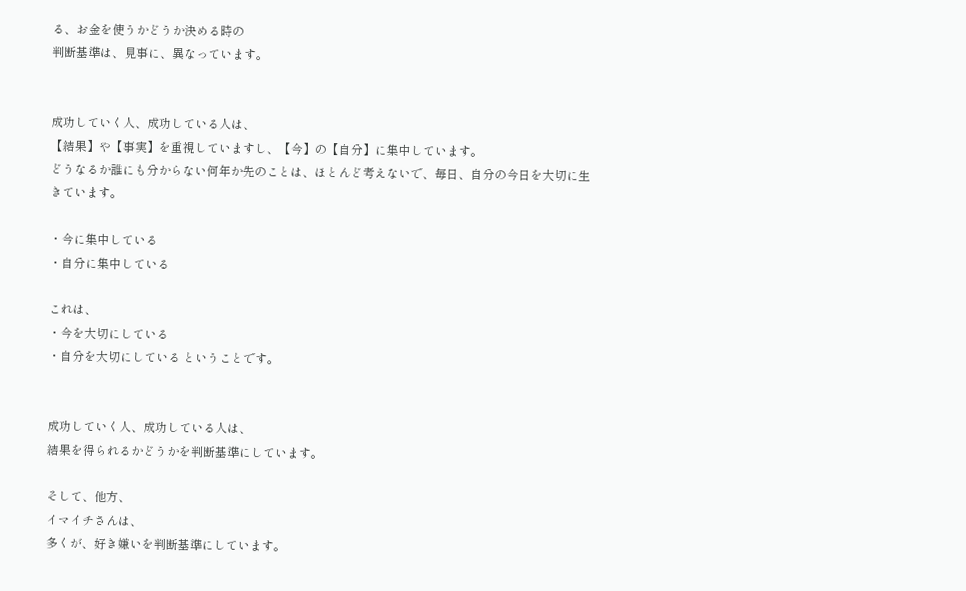る、お金を使うかどうか決める時の
判断基準は、見事に、異なっています。


成功していく人、成功している人は、
【結果】や【事実】を重視していますし、【今】の【自分】に集中しています。
どうなるか誰にも分からない何年か先のことは、ほとんど考えないで、毎日、自分の今日を大切に生きています。

・今に集中している
・自分に集中している

これは、
・今を大切にしている
・自分を大切にしている ということです。


成功していく人、成功している人は、
結果を得られるかどうかを判断基準にしています。

そして、他方、
イマイチさんは、
多くが、好き嫌いを判断基準にしています。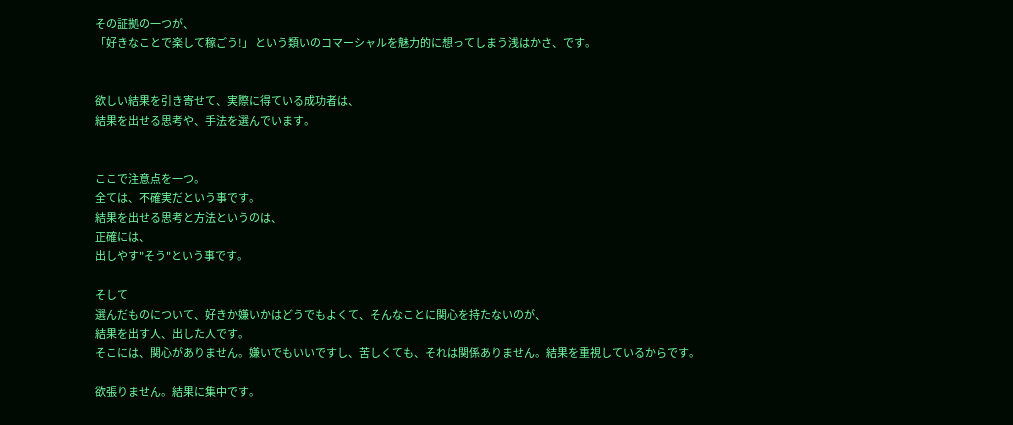その証拠の一つが、
「好きなことで楽して稼ごう!」 という類いのコマーシャルを魅力的に想ってしまう浅はかさ、です。


欲しい結果を引き寄せて、実際に得ている成功者は、
結果を出せる思考や、手法を選んでいます。


ここで注意点を一つ。
全ては、不確実だという事です。
結果を出せる思考と方法というのは、
正確には、
出しやす"そう"という事です。

そして
選んだものについて、好きか嫌いかはどうでもよくて、そんなことに関心を持たないのが、
結果を出す人、出した人です。
そこには、関心がありません。嫌いでもいいですし、苦しくても、それは関係ありません。結果を重視しているからです。

欲張りません。結果に集中です。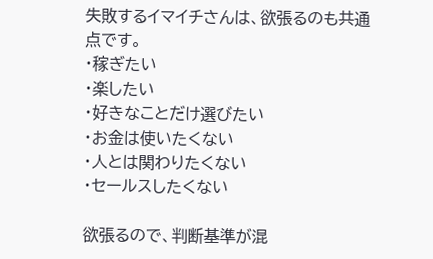失敗するイマイチさんは、欲張るのも共通点です。
・稼ぎたい
・楽したい
・好きなことだけ選びたい
・お金は使いたくない
・人とは関わりたくない
・セールスしたくない

欲張るので、判断基準が混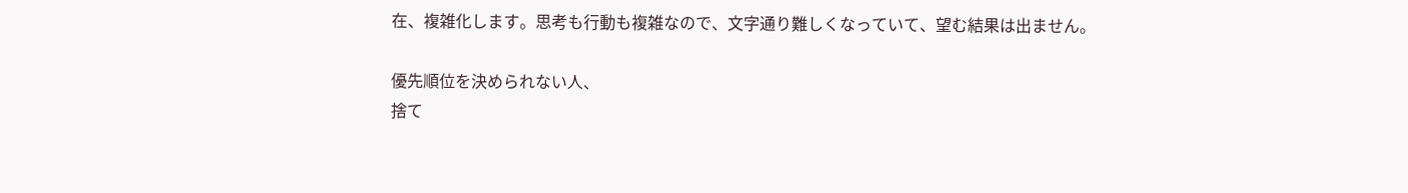在、複雑化します。思考も行動も複雑なので、文字通り難しくなっていて、望む結果は出ません。

優先順位を決められない人、
捨て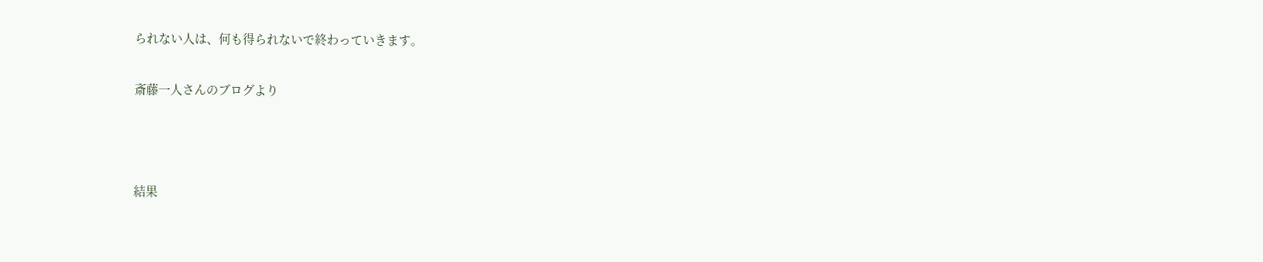られない人は、何も得られないで終わっていきます。

斎藤一人さんのブログより



結果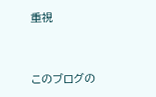重視


このブログの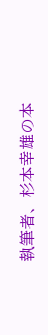執筆者、杉本幸雄の本